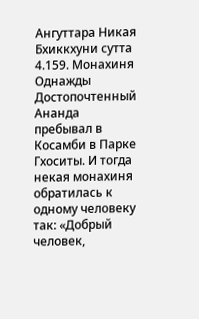Ангуттара Никая
Бхиккхуни сутта
4.159. Монахиня
Однажды Достопочтенный Ананда пребывал в Косамби в Парке Гхоситы. И тогда некая монахиня обратилась к одному человеку так: «Добрый человек,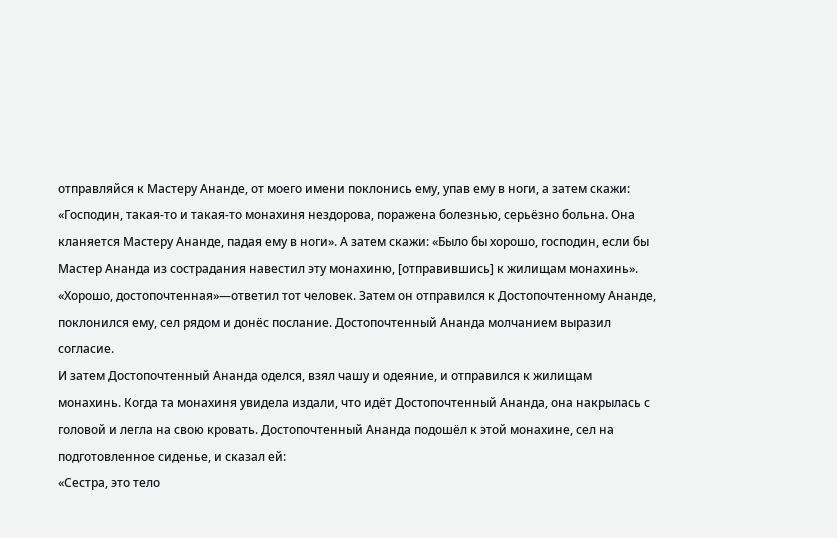отправляйся к Мастеру Ананде, от моего имени поклонись ему, упав ему в ноги, а затем скажи: «Господин, такая-то и такая-то монахиня нездорова, поражена болезнью, серьёзно больна. Она кланяется Мастеру Ананде, падая ему в ноги». А затем скажи: «Было бы хорошо, господин, если бы Мастер Ананда из сострадания навестил эту монахиню, [отправившись] к жилищам монахинь».
«Хорошо, достопочтенная»—ответил тот человек. Затем он отправился к Достопочтенному Ананде, поклонился ему, сел рядом и донёс послание. Достопочтенный Ананда молчанием выразил согласие.
И затем Достопочтенный Ананда оделся, взял чашу и одеяние, и отправился к жилищам монахинь. Когда та монахиня увидела издали, что идёт Достопочтенный Ананда, она накрылась с головой и легла на свою кровать. Достопочтенный Ананда подошёл к этой монахине, сел на подготовленное сиденье, и сказал ей:
«Сестра, это тело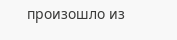произошло из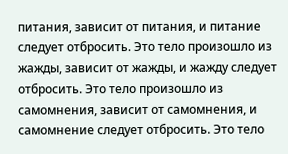питания, зависит от питания, и питание следует отбросить. Это тело произошло из жажды, зависит от жажды, и жажду следует отбросить. Это тело произошло из самомнения, зависит от самомнения, и самомнение следует отбросить. Это тело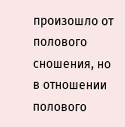произошло от полового сношения, но в отношении полового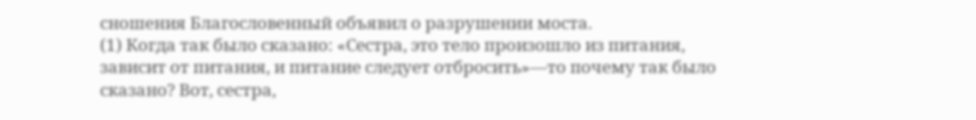сношения Благословенный объявил о разрушении моста.
(1) Когда так было сказано: «Сестра, это тело произошло из питания, зависит от питания, и питание следует отбросить»—то почему так было сказано? Вот, сестра,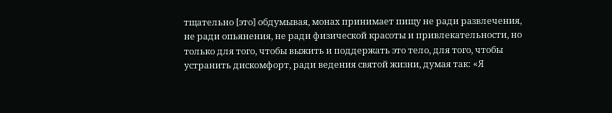тщательно [это] обдумывая, монах принимает пищу не ради развлечения, не ради опьянения, не ради физической красоты и привлекательности, но только для того, чтобы выжить и поддержать это тело, для того, чтобы устранить дискомфорт, ради ведения святой жизни, думая так: «Я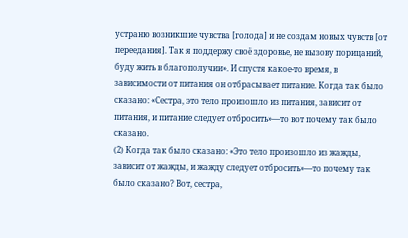устраню возникшие чувства [голода] и не создам новых чувств [от переедания]. Так я поддержу своё здоровье, не вызову порицаний, буду жить в благополучии». И спустя какое-то время, в зависимости от питания он отбрасывает питание. Когда так было сказано: «Сестра, это тело произошло из питания, зависит от питания, и питание следует отбросить»—то вот почему так было сказано.
(2) Когда так было сказано: «Это тело произошло из жажды, зависит от жажды, и жажду следует отбросить»—то почему так было сказано? Вот, сестра,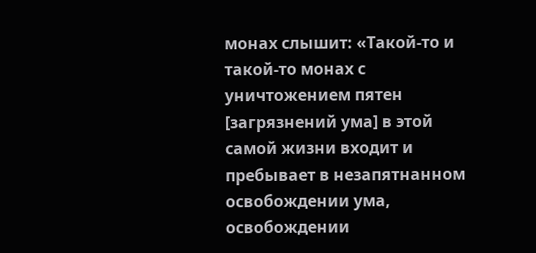монах слышит: «Такой-то и такой-то монах с уничтожением пятен [загрязнений ума] в этой самой жизни входит и пребывает в незапятнанном освобождении ума, освобождении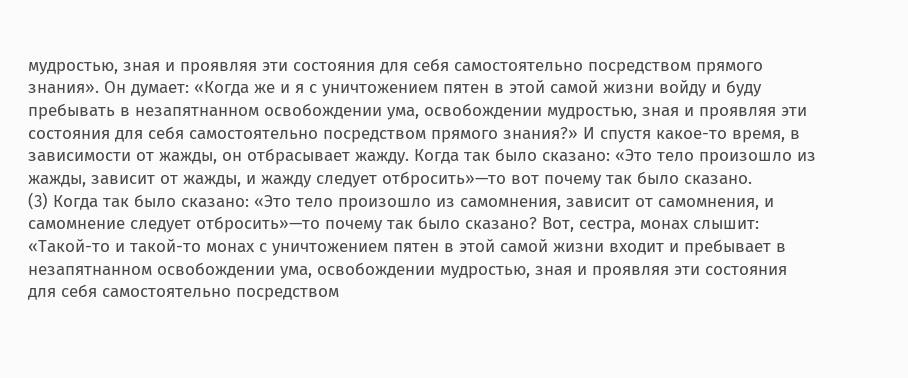мудростью, зная и проявляя эти состояния для себя самостоятельно посредством прямого знания». Он думает: «Когда же и я с уничтожением пятен в этой самой жизни войду и буду пребывать в незапятнанном освобождении ума, освобождении мудростью, зная и проявляя эти состояния для себя самостоятельно посредством прямого знания?» И спустя какое-то время, в зависимости от жажды, он отбрасывает жажду. Когда так было сказано: «Это тело произошло из жажды, зависит от жажды, и жажду следует отбросить»—то вот почему так было сказано.
(3) Когда так было сказано: «Это тело произошло из самомнения, зависит от самомнения, и самомнение следует отбросить»—то почему так было сказано? Вот, сестра, монах слышит: «Такой-то и такой-то монах с уничтожением пятен в этой самой жизни входит и пребывает в незапятнанном освобождении ума, освобождении мудростью, зная и проявляя эти состояния для себя самостоятельно посредством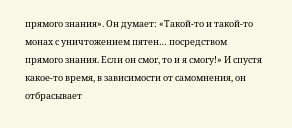прямого знания». Он думает: «Такой-то и такой-то монах с уничтожением пятен… посредством прямого знания. Если он смог, то и я смогу!» И спустя какое-то время, в зависимости от самомнения, он отбрасывает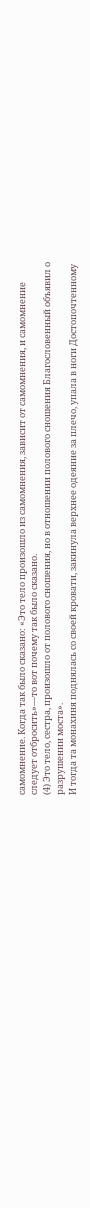самомнение. Когда так было сказано: «Это тело произошло из самомнения, зависит от самомнения, и самомнение следует отбросить»—то вот почему так было сказано.
(4) Это тело, сестра, произошло от полового сношения, но в отношении полового сношения Благословенный объявил о разрушении моста».
И тогда та монахиня поднялась со своей кровати, закинула верхнее одеяние за плечо, упала в ноги Достопочтенному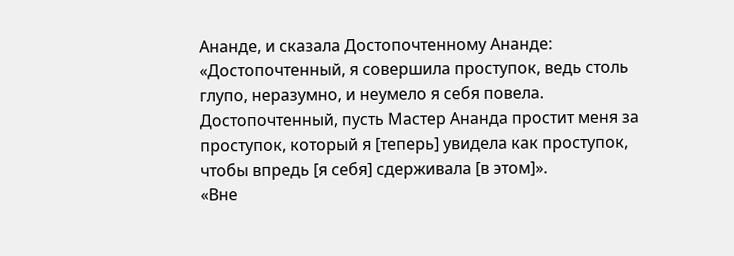Ананде, и сказала Достопочтенному Ананде: «Достопочтенный, я совершила проступок, ведь столь глупо, неразумно, и неумело я себя повела. Достопочтенный, пусть Мастер Ананда простит меня за проступок, который я [теперь] увидела как проступок, чтобы впредь [я себя] сдерживала [в этом]».
«Вне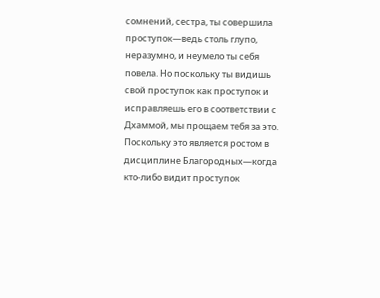сомнений, сестра, ты совершила проступок—ведь столь глупо, неразумно, и неумело ты себя повела. Но поскольку ты видишь свой проступок как проступок и исправляешь его в соответствии с Дхаммой, мы прощаем тебя за это. Поскольку это является ростом в дисциплине Благородных—когда кто-либо видит проступок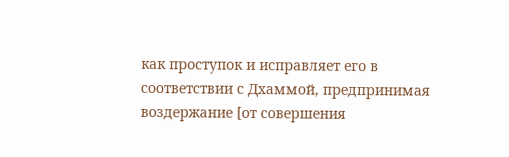как проступок и исправляет его в соответствии с Дхаммой, предпринимая воздержание [от совершения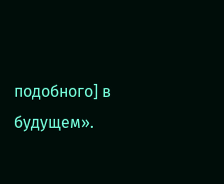подобного] в будущем».